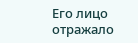Его лицо отражало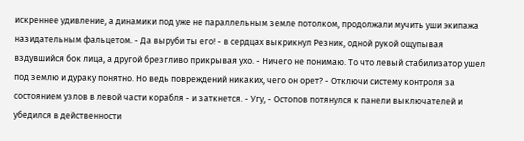искреннее удивление, а динамики под уже не параллельным земле потолком, продолжали мучить уши экипажа назидательным фальцетом. - Да выруби ты его! - в сердцах выкрикнул Резник, одной рукой ощупывая вздувшийся бок лица, а другой брезгливо прикрывая ухо. - Ничего не понимаю. То что левый стабилизатор ушел под землю и дураку понятно. Но ведь повреждений никаких, чего он орет? - Отключи систему контроля за состоянием узлов в левой части корабля - и заткнется. - Угу, - Остопов потянулся к панели выключателей и убедился в действенности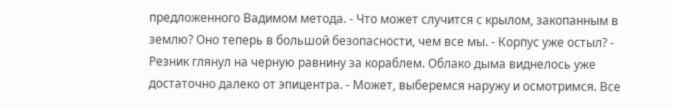предложенного Вадимом метода. - Что может случится с крылом, закопанным в землю? Оно теперь в большой безопасности, чем все мы. - Корпус уже остыл? - Резник глянул на черную равнину за кораблем. Облако дыма виднелось уже достаточно далеко от эпицентра. - Может, выберемся наружу и осмотримся. Все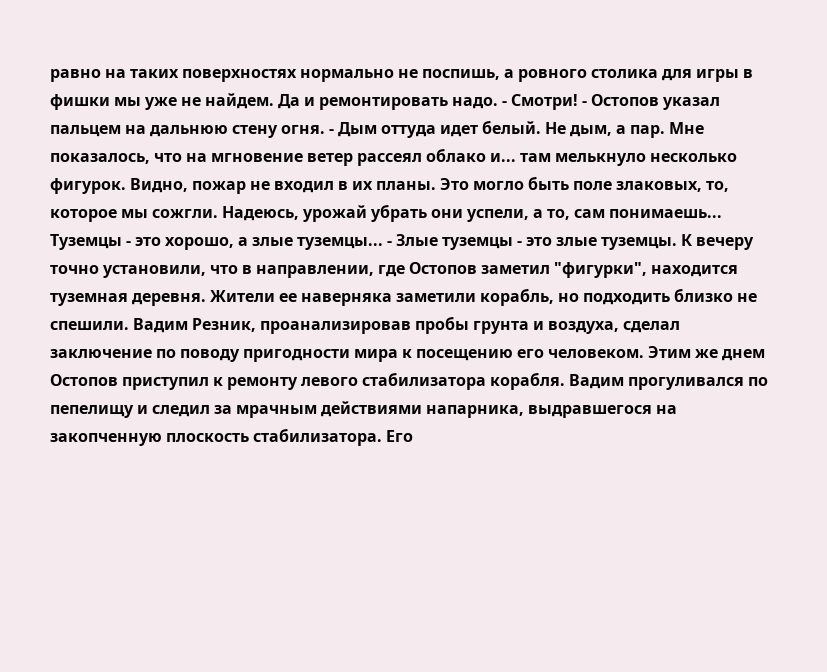равно на таких поверхностях нормально не поспишь, а ровного столика для игры в фишки мы уже не найдем. Да и ремонтировать надо. - Смотри! - Остопов указал пальцем на дальнюю стену огня. - Дым оттуда идет белый. Не дым, а пар. Мне показалось, что на мгновение ветер рассеял облако и... там мелькнуло несколько фигурок. Видно, пожар не входил в их планы. Это могло быть поле злаковых, то, которое мы сожгли. Надеюсь, урожай убрать они успели, а то, сам понимаешь... Туземцы - это хорошо, а злые туземцы... - Злые туземцы - это злые туземцы. К вечеру точно установили, что в направлении, где Остопов заметил "фигурки", находится туземная деревня. Жители ее наверняка заметили корабль, но подходить близко не спешили. Вадим Резник, проанализировав пробы грунта и воздуха, сделал заключение по поводу пригодности мира к посещению его человеком. Этим же днем Остопов приступил к ремонту левого стабилизатора корабля. Вадим прогуливался по пепелищу и следил за мрачным действиями напарника, выдравшегося на закопченную плоскость стабилизатора. Его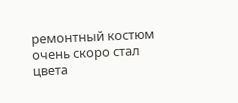ремонтный костюм очень скоро стал цвета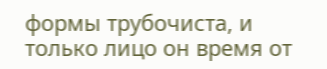формы трубочиста, и только лицо он время от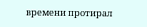времени протирал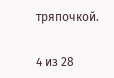тряпочкой.


4 из 28